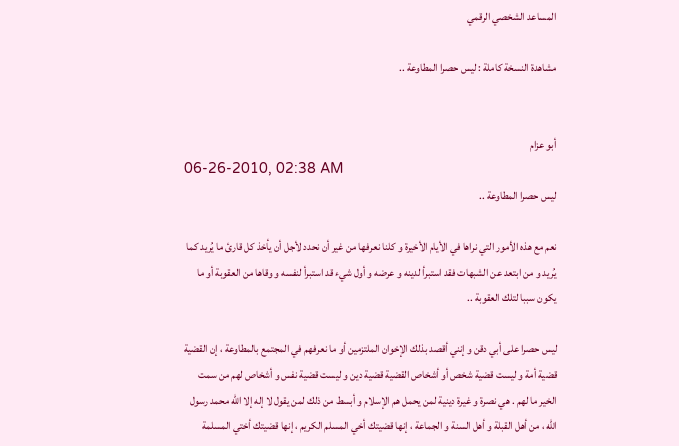المساعد الشخصي الرقمي

مشاهدة النسخة كاملة : ليس حصرا المطاوعة ..


أبو عزام
06-26-2010, 02:38 AM
ليس حصرا المطاوعة ..

نعم مع هذه الأمور التي نراها في الأيام الأخيرة و كلنا نعرفها من غير أن نحدد لأجل أن يأخذ كل قارئ ما يُريد كما يُريد و من ابتعد عن الشبهات فقد استبرأ لدينه و عرضه و أول شيء قد استبرأ لنفسه و وقاها من العقوبة أو ما يكون سببا لتلك العقوبة ..

ليس حصرا على أبي دقن و إنني أقصد بذلك الإخوان الملتزمين أو ما نعرفهم في المجتمع بالمطاوعة ، إن القضية قضية أمة و ليست قضية شخص أو أشخاص القضية قضية دين و ليست قضية نفس و أشخاص لهم من سمت الخير ما لهم . هي نصرة و غيرة دينية لمن يحمل هم الإسلام و أبسط من ذلك لمن يقول لا إله إلا الله محمد رسول الله ، من أهل القبلة و أهل السنة و الجماعة ، إنها قضيتك أخي المسلم الكريم ، إنها قضيتك أختي المسلمة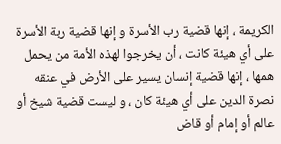الكريمة ، إنها قضية رب الأسرة و إنها قضية ربة الأسرة على أي هيئة كانت ، أن يخرجوا لهذه الأمة من يحمل همها ، إنها قضية إنسان يسير على الأرض في عنقه نصرة الدين على أي هيئة كان ، و ليست قضية شيخ أو عالم أو إمام أو قاض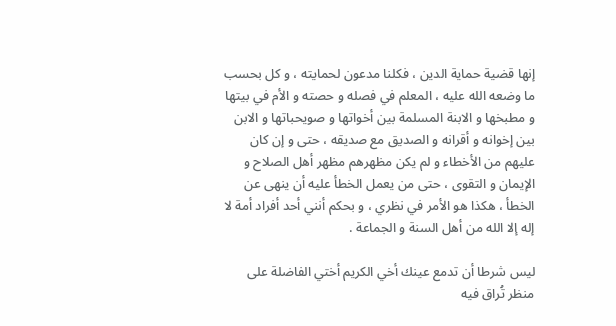إنها قضية حماية الدين ، فكلنا مدعون لحمايته ، و كل بحسب ما وضعه الله عليه ، المعلم في فصله و حصته و الأم في بيتها و مطبخها و الابنة المسلمة بين أخواتها و صويحباتها و الابن بين إخوانه و أقرانه و الصديق مع صديقه ، حتى و إن كان عليهم من الأخطاء و لم يكن مظهرهم مظهر أهل الصلاح و الإيمان و التقوى ، حتى من يعمل الخطأ عليه أن ينهى عن الخطأ ، هكذا هو الأمر في نظري ، و بحكم أنني أحد أفراد أمة لا إله إلا الله من أهل السنة و الجماعة .

ليس شرطا أن تدمع عينك أخي الكريم أختي الفاضلة على منظر تُراق فيه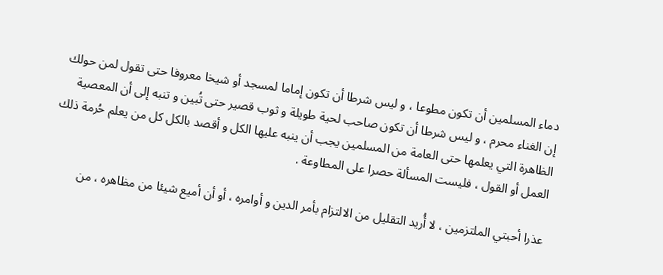دماء المسلمين أن تكون مطوعا ، و ليس شرطا أن تكون إماما لمسجد أو شيخا معروفا حتى تقول لمن حولك إن الغناء محرم ، و ليس شرطا أن تكون صاحب لحية طويلة و ثوب قصير حتى تُبين و تنبه إلى أن المعصية الظاهرة التي يعلمها حتى العامة من المسلمين يجب أن ينبه عليها الكل و أقصد بالكل كل من يعلم حُرمة ذلك العمل أو القول ، فليست المسألة حصرا على المطاوعة .

عذرا أحبتي الملتزمين ، لا أُريد التقليل من الالتزام بأمر الدين و أوامره ، أو أن أميع شيئا من مظاهره ، من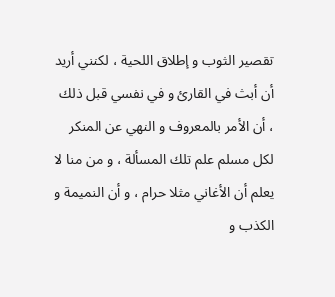تقصير الثوب و إطلاق اللحية ، لكنني أريد أن أبث في القارئ و في نفسي قبل ذلك ، أن الأمر بالمعروف و النهي عن المنكر لكل مسلم علم تلك المسألة ، و من منا لا يعلم أن الأغاني مثلا حرام ، و أن النميمة و الكذب و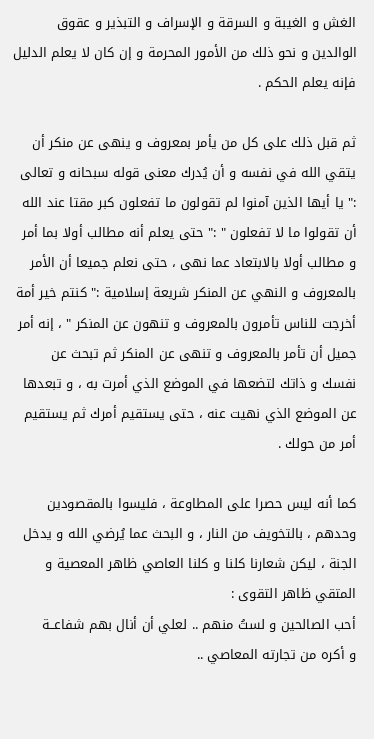الغش و الغيبة و السرقة و الإسراف و التبذير و عقوق الوالدين و نحو ذلك من الأمور المحرمة و إن كان لا يعلم الدليل فإنه يعلم الحكم .

ثم قبل ذلك على كل من يأمر بمعروف و ينهى عن منكر أن يتقي الله في نفسه و أن يُدرك معنى قوله سبحانه و تعالى :" يا أيها الذين آمنوا لم تقولون ما تفعلون كبر مقتا عند الله أن تقولوا ما لا تفعلون " :" حتى يعلم أنه مطالب أولا بما أمر و مطالب أولا بالابتعاد عما نهى ، حتى نعلم جميعا أن الأمر بالمعروف و النهي عن المنكر شريعة إسلامية :" كنتم خير أمة أخرجت للناس تأمرون بالمعروف و تنهون عن المنكر " ، إنه أمر جميل أن تأمر بالمعروف و تنهى عن المنكر ثم تبحث عن نفسك و ذاتك لتضعها في الموضع الذي أمرت به ، و تبعدها عن الموضع الذي نهيت عنه ، حتى يستقيم أمرك ثم يستقيم أمر من حولك .

كما أنه ليس حصرا على المطاوعة ، فليسوا بالمقصودين وحدهم ، بالتخويف من النار ، و البحث عما يُرضي الله و يدخل الجنة ، ليكن شعارنا كلنا و كلنا العاصي ظاهر المعصية و المتقي ظاهر التقوى :
أحب الصالحين و لستُ منهم .. لعلي أن أنال بهم شفاعــة
و أكره من تجارته المعاصي ..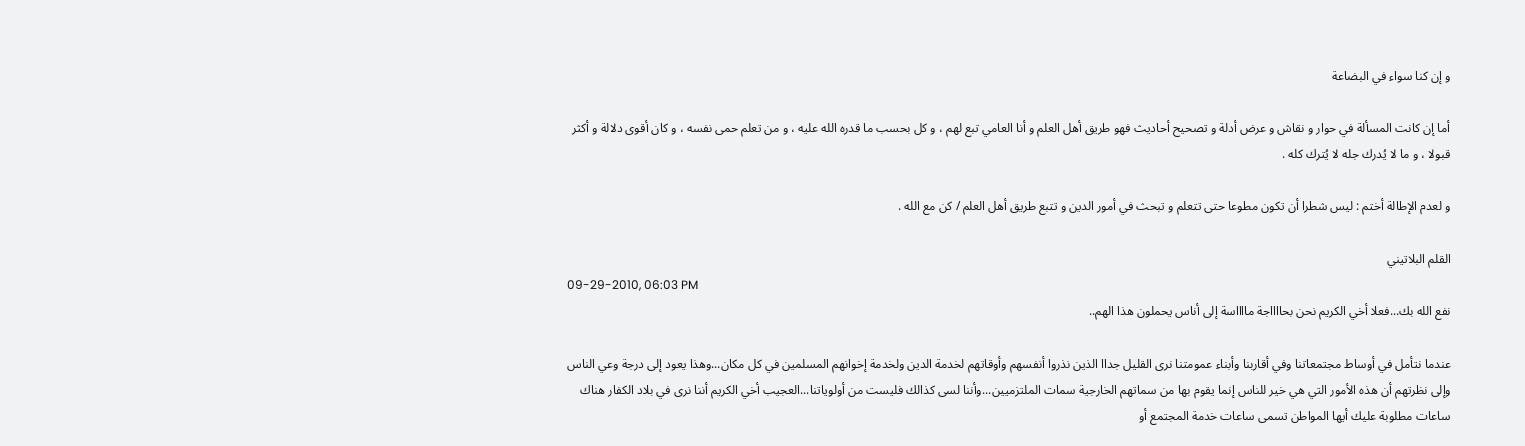و إن كنا سواء في البضاعة

أما إن كانت المسألة في حوار و نقاش و عرض أدلة و تصحيح أحاديث فهو طريق أهل العلم و أنا العامي تبع لهم ، و كل بحسب ما قدره الله عليه ، و من تعلم حمى نفسه ، و كان أقوى دلالة و أكثر قبولا ، و ما لا يُدرك جله لا يُترك كله .

و لعدم الإطالة أختم : ليس شطرا أن تكون مطوعا حتى تتعلم و تبحث في أمور الدين و تتبع طريق أهل العلم / كن مع الله .

القلم البلاتيني
09-29-2010, 06:03 PM
نفع الله بك...فعلا أخي الكريم نحن بحااااجة مااااسة إلى أناس يحملون هذا الهم..

عندما نتأمل في أوساط مجتمعاتنا وفي أقاربنا وأبناء عمومتنا نرى القليل جداا الذين نذروا أنفسهم وأوقاتهم لخدمة الدين ولخدمة إخوانهم المسلمين في كل مكان...وهذا يعود إلى درجة وعي الناس وإلى نظرتهم أن هذه الأمور التي هي خير للناس إنما يقوم بها من سماتهم الخارجية سمات الملتزميين...وأننا لسى كذالك فليست من أولوياتنا...العجيب أخي الكريم أننا نرى في بلاد الكفار هناك ساعات مطلوبة عليك أيها المواطن تسمى ساعات خدمة المجتمع أو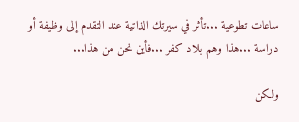ساعات تطوعية ...تأثر في سيرتك الذاتية عند التقدم إلى وظيفة أو دراسة ...هذا وهم بلاد كفر ...فأين نحن من هذا...

ولكن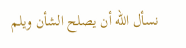نسأل الله أن يصلح الشأن ويلم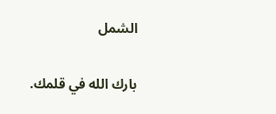الشمل

بارك الله في قلمك.